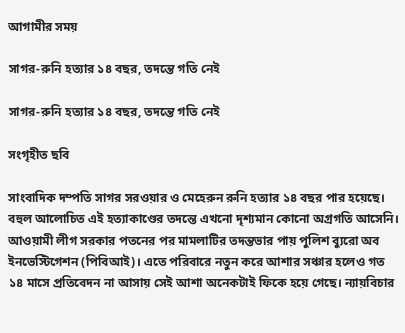আগামীর সময়

সাগর-রুনি হত্যার ১৪ বছর, তদন্তে গতি নেই

সাগর-রুনি হত্যার ১৪ বছর, তদন্তে গতি নেই

সংগৃহীত ছবি

সাংবাদিক দম্পতি সাগর সরওয়ার ও মেহেরুন রুনি হত্যার ১৪ বছর পার হয়েছে। বহুল আলোচিত এই হত্যাকাণ্ডের তদন্তে এখনো দৃশ্যমান কোনো অগ্রগতি আসেনি। আওয়ামী লীগ সরকার পতনের পর মামলাটির তদন্তভার পায় পুলিশ ব্যুরো অব ইনভেস্টিগেশন (পিবিআই)। এতে পরিবারে নতুন করে আশার সঞ্চার হলেও গত ১৪ মাসে প্রতিবেদন না আসায় সেই আশা অনেকটাই ফিকে হয়ে গেছে। ন্যায়বিচার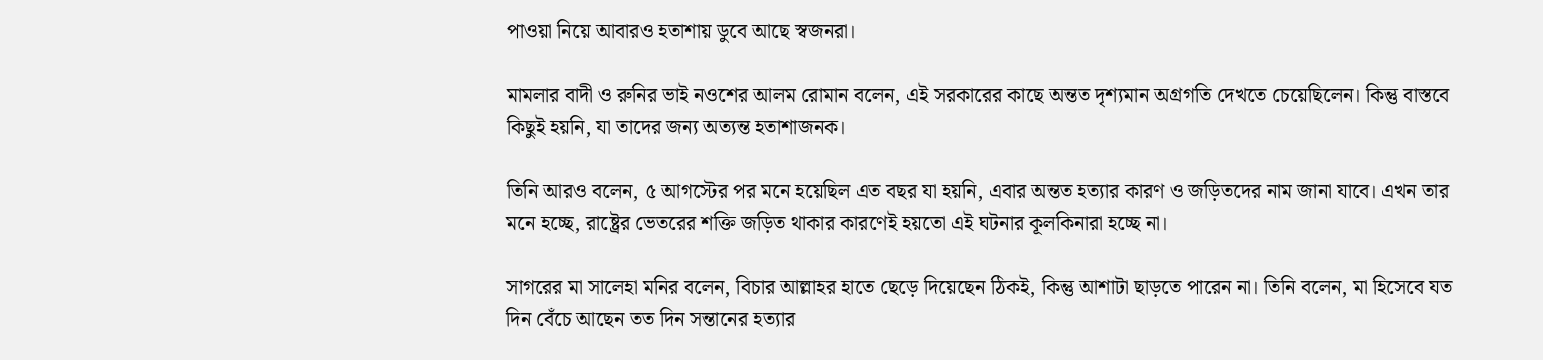পাওয়া নিয়ে আবারও হতাশায় ডুবে আছে স্বজনরা।

মামলার বাদী ও রুনির ভাই নওশের আলম রোমান বলেন, এই সরকারের কাছে অন্তত দৃশ্যমান অগ্রগতি দেখতে চেয়েছিলেন। কিন্তু বাস্তবে কিছুই হয়নি, যা তাদের জন্য অত্যন্ত হতাশাজনক।

তিনি আরও বলেন, ৫ আগস্টের পর মনে হয়েছিল এত বছর যা হয়নি, এবার অন্তত হত্যার কারণ ও জড়িতদের নাম জানা যাবে। এখন তার মনে হচ্ছে, রাষ্ট্রের ভেতরের শক্তি জড়িত থাকার কারণেই হয়তো এই ঘটনার কূলকিনারা হচ্ছে না।

সাগরের মা সালেহা মনির বলেন, বিচার আল্লাহর হাতে ছেড়ে দিয়েছেন ঠিকই, কিন্তু আশাটা ছাড়তে পারেন না। তিনি বলেন, মা হিসেবে যত দিন বেঁচে আছেন তত দিন সন্তানের হত্যার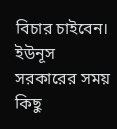বিচার চাইবেন। ইউনূস সরকারের সময় কিছু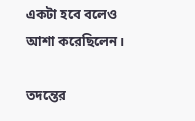একটা হবে বলেও আশা করেছিলেন।

তদন্তের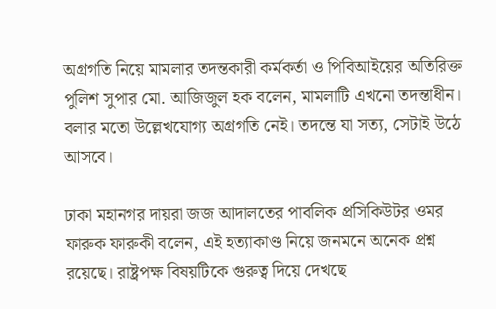অগ্রগতি নিয়ে মামলার তদন্তকারী কর্মকর্তা ও পিবিআইয়ের অতিরিক্ত পুলিশ সুপার মো. আজিজুল হক বলেন, মামলাটি এখনো তদন্তাধীন। বলার মতো উল্লেখযোগ্য অগ্রগতি নেই। তদন্তে যা সত্য, সেটাই উঠে আসবে।

ঢাকা মহানগর দায়রা জজ আদালতের পাবলিক প্রসিকিউটর ওমর ফারুক ফারুকী বলেন, এই হত্যাকাণ্ড নিয়ে জনমনে অনেক প্রশ্ন রয়েছে। রাষ্ট্রপক্ষ বিষয়টিকে গুরুত্ব দিয়ে দেখছে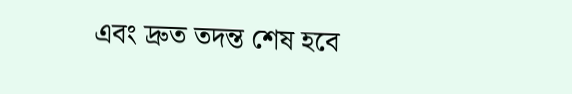এবং দ্রুত তদন্ত শেষ হবে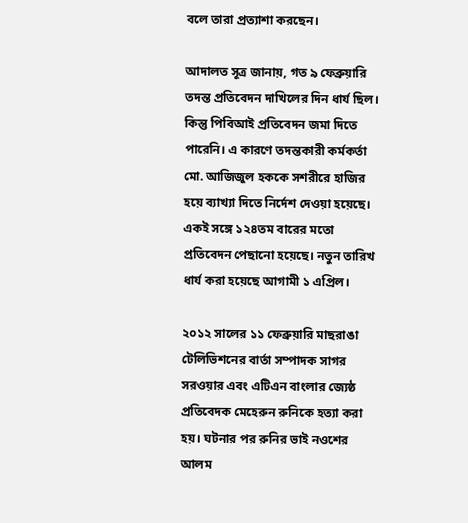বলে তারা প্রত্যাশা করছেন।

আদালত সূত্র জানায়, গত ৯ ফেব্রুয়ারি তদন্ত প্রতিবেদন দাখিলের দিন ধার্য ছিল। কিন্তু পিবিআই প্রতিবেদন জমা দিতে পারেনি। এ কারণে তদন্তকারী কর্মকর্তা মো. আজিজুল হককে সশরীরে হাজির হয়ে ব্যাখ্যা দিতে নির্দেশ দেওয়া হয়েছে। একই সঙ্গে ১২৪তম বারের মতো প্রতিবেদন পেছানো হয়েছে। নতুন তারিখ ধার্য করা হয়েছে আগামী ১ এপ্রিল।

২০১২ সালের ১১ ফেব্রুয়ারি মাছরাঙা টেলিভিশনের বার্তা সম্পাদক সাগর সরওয়ার এবং এটিএন বাংলার জ্যেষ্ঠ প্রতিবেদক মেহেরুন রুনিকে হত্যা করা হয়। ঘটনার পর রুনির ভাই নওশের আলম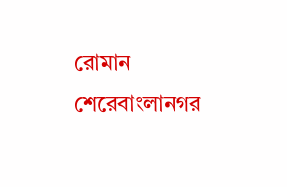রোমান শেরেবাংলানগর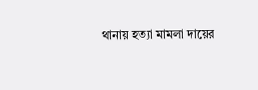থানায় হত্যা মামলা দায়ের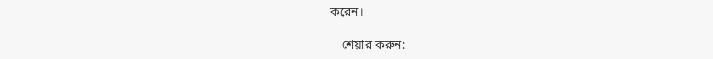করেন।

    শেয়ার করুন: